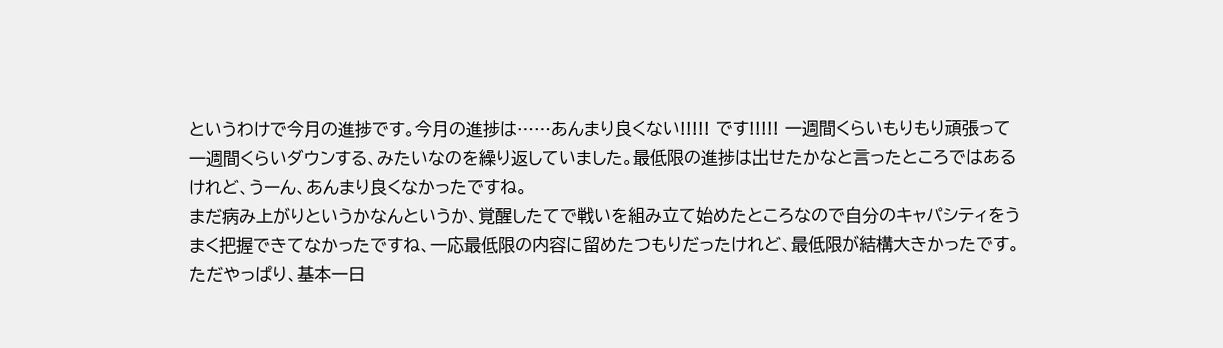というわけで今月の進捗です。今月の進捗は……あんまり良くない!!!!! です!!!!! 一週間くらいもりもり頑張って一週間くらいダウンする、みたいなのを繰り返していました。最低限の進捗は出せたかなと言ったところではあるけれど、うーん、あんまり良くなかったですね。
まだ病み上がりというかなんというか、覚醒したてで戦いを組み立て始めたところなので自分のキャパシティをうまく把握できてなかったですね、一応最低限の内容に留めたつもりだったけれど、最低限が結構大きかったです。
ただやっぱり、基本一日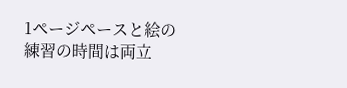1ページペースと絵の練習の時間は両立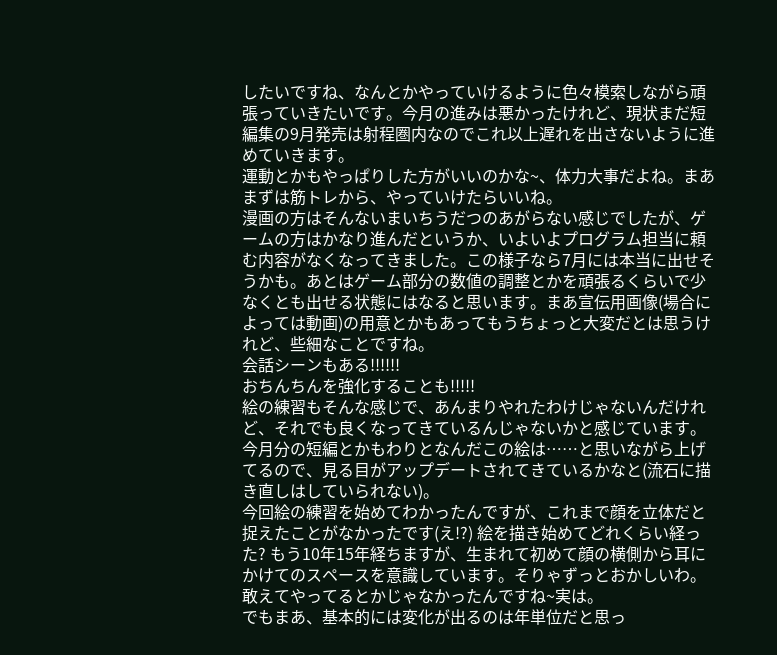したいですね、なんとかやっていけるように色々模索しながら頑張っていきたいです。今月の進みは悪かったけれど、現状まだ短編集の9月発売は射程圏内なのでこれ以上遅れを出さないように進めていきます。
運動とかもやっぱりした方がいいのかな~、体力大事だよね。まあまずは筋トレから、やっていけたらいいね。
漫画の方はそんないまいちうだつのあがらない感じでしたが、ゲームの方はかなり進んだというか、いよいよプログラム担当に頼む内容がなくなってきました。この様子なら7月には本当に出せそうかも。あとはゲーム部分の数値の調整とかを頑張るくらいで少なくとも出せる状態にはなると思います。まあ宣伝用画像(場合によっては動画)の用意とかもあってもうちょっと大変だとは思うけれど、些細なことですね。
会話シーンもある!!!!!!
おちんちんを強化することも!!!!!
絵の練習もそんな感じで、あんまりやれたわけじゃないんだけれど、それでも良くなってきているんじゃないかと感じています。今月分の短編とかもわりとなんだこの絵は……と思いながら上げてるので、見る目がアップデートされてきているかなと(流石に描き直しはしていられない)。
今回絵の練習を始めてわかったんですが、これまで顔を立体だと捉えたことがなかったです(え!?) 絵を描き始めてどれくらい経った? もう10年15年経ちますが、生まれて初めて顔の横側から耳にかけてのスペースを意識しています。そりゃずっとおかしいわ。敢えてやってるとかじゃなかったんですね~実は。
でもまあ、基本的には変化が出るのは年単位だと思っ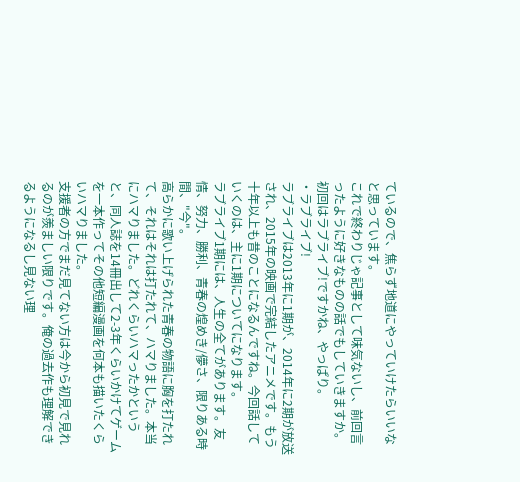ているので、焦らず地道にやっていけたらいいなと思っています。
これで終わりじゃ記事として味気ないし、前回言ったように好きなものの話でもしていきますか。初回はラブライブ!ですかね、やっぱり。
・ラブライブ!
ラブライブは2013年に1期が、2014年に2期が放送され、2015年の映画で完結したアニメです。もう十年以上も昔のことになるんですね。今回話していくのは、主に1期についてになります。
ラブライブ1期には、人生の全てがあります。友情、努力、勝利、青春の煌めき/儚さ、限りある時間、"今"。
高らかに歌い上げられた青春の物語に胸を打たれて、それはそれは打たれて、ハマりました。本当にハマりました。どれくらいハマったかというと、同人誌を14冊出して2-3年くらいかけてゲームを一本作ってその他短編漫画を何本も描いたくらいハマりました。
支援者の方でまだ見てない方は今から初見で見れるのが羨ましい限りです。俺の過去作も理解できるようになるし見ない理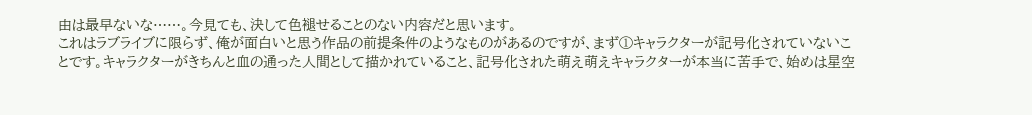由は最早ないな……。今見ても、決して色褪せることのない内容だと思います。
これはラブライブに限らず、俺が面白いと思う作品の前提条件のようなものがあるのですが、まず①キャラクターが記号化されていないことです。キャラクターがきちんと血の通った人間として描かれていること、記号化された萌え萌えキャラクターが本当に苦手で、始めは星空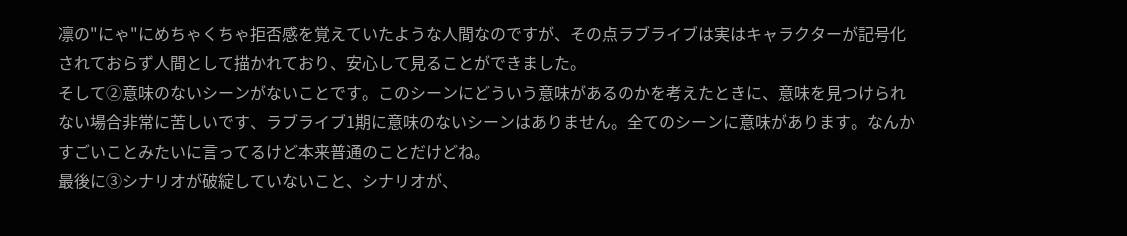凛の"にゃ"にめちゃくちゃ拒否感を覚えていたような人間なのですが、その点ラブライブは実はキャラクターが記号化されておらず人間として描かれており、安心して見ることができました。
そして②意味のないシーンがないことです。このシーンにどういう意味があるのかを考えたときに、意味を見つけられない場合非常に苦しいです、ラブライブ1期に意味のないシーンはありません。全てのシーンに意味があります。なんかすごいことみたいに言ってるけど本来普通のことだけどね。
最後に③シナリオが破綻していないこと、シナリオが、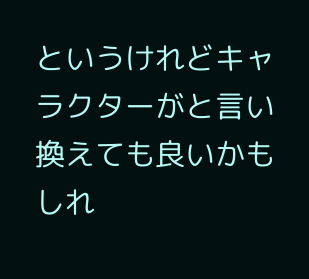というけれどキャラクターがと言い換えても良いかもしれ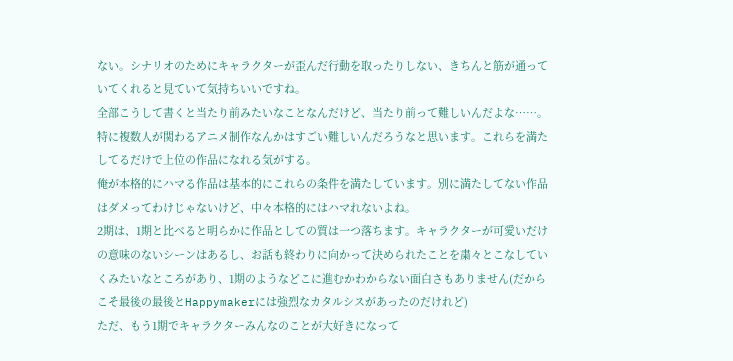ない。シナリオのためにキャラクターが歪んだ行動を取ったりしない、きちんと筋が通っていてくれると見ていて気持ちいいですね。
全部こうして書くと当たり前みたいなことなんだけど、当たり前って難しいんだよな……。特に複数人が関わるアニメ制作なんかはすごい難しいんだろうなと思います。これらを満たしてるだけで上位の作品になれる気がする。
俺が本格的にハマる作品は基本的にこれらの条件を満たしています。別に満たしてない作品はダメってわけじゃないけど、中々本格的にはハマれないよね。
2期は、1期と比べると明らかに作品としての質は一つ落ちます。キャラクターが可愛いだけの意味のないシーンはあるし、お話も終わりに向かって決められたことを粛々とこなしていくみたいなところがあり、1期のようなどこに進むかわからない面白さもありません(だからこそ最後の最後とHappymakerには強烈なカタルシスがあったのだけれど)
ただ、もう1期でキャラクターみんなのことが大好きになって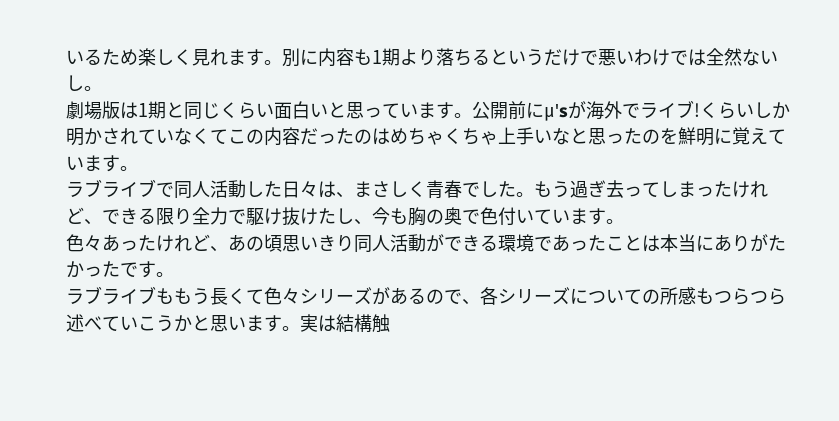いるため楽しく見れます。別に内容も1期より落ちるというだけで悪いわけでは全然ないし。
劇場版は1期と同じくらい面白いと思っています。公開前にμ'sが海外でライブ!くらいしか明かされていなくてこの内容だったのはめちゃくちゃ上手いなと思ったのを鮮明に覚えています。
ラブライブで同人活動した日々は、まさしく青春でした。もう過ぎ去ってしまったけれど、できる限り全力で駆け抜けたし、今も胸の奥で色付いています。
色々あったけれど、あの頃思いきり同人活動ができる環境であったことは本当にありがたかったです。
ラブライブももう長くて色々シリーズがあるので、各シリーズについての所感もつらつら述べていこうかと思います。実は結構触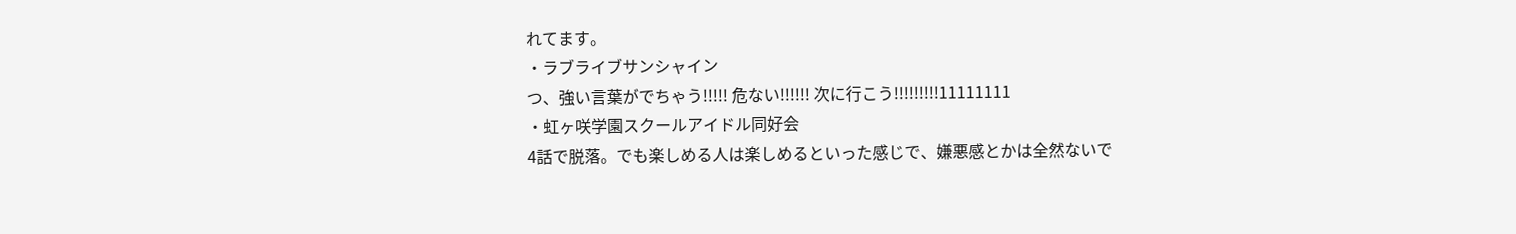れてます。
・ラブライブサンシャイン
つ、強い言葉がでちゃう!!!!! 危ない!!!!!! 次に行こう!!!!!!!!!11111111
・虹ヶ咲学園スクールアイドル同好会
4話で脱落。でも楽しめる人は楽しめるといった感じで、嫌悪感とかは全然ないで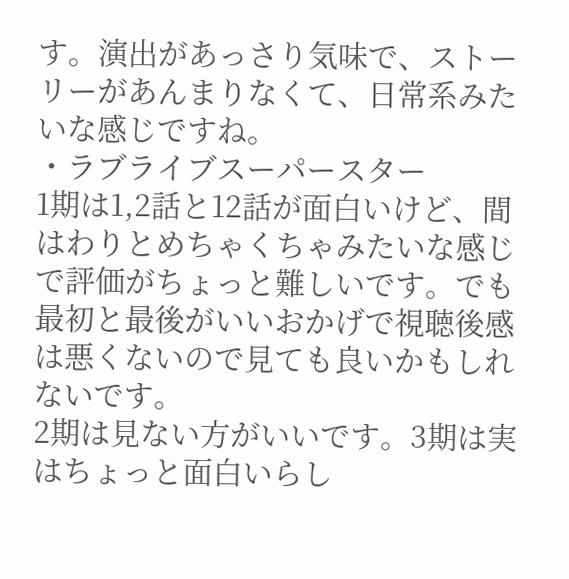す。演出があっさり気味で、ストーリーがあんまりなくて、日常系みたいな感じですね。
・ラブライブスーパースター
1期は1,2話と12話が面白いけど、間はわりとめちゃくちゃみたいな感じで評価がちょっと難しいです。でも最初と最後がいいおかげで視聴後感は悪くないので見ても良いかもしれないです。
2期は見ない方がいいです。3期は実はちょっと面白いらし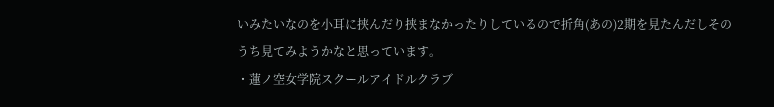いみたいなのを小耳に挟んだり挟まなかったりしているので折角(あの)2期を見たんだしそのうち見てみようかなと思っています。
・蓮ノ空女学院スクールアイドルクラブ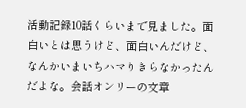活動記録10話くらいまで見ました。面白いとは思うけど、面白いんだけど、なんかいまいちハマりきらなかったんだよな。会話オンリーの文章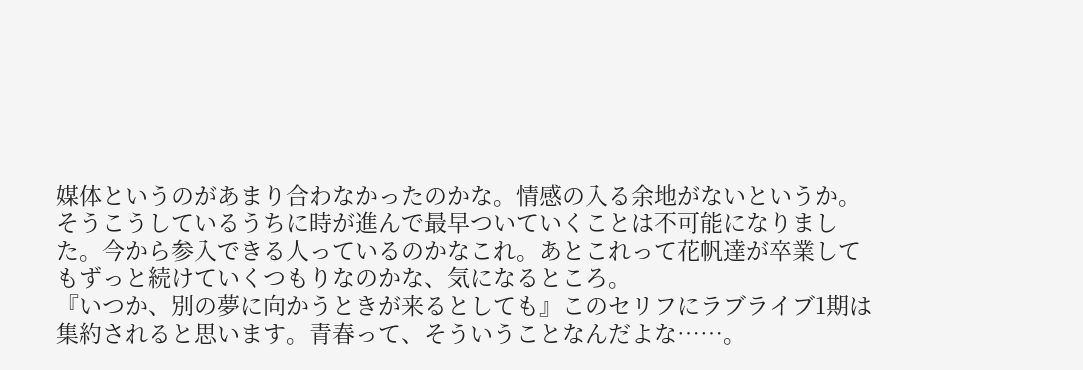媒体というのがあまり合わなかったのかな。情感の入る余地がないというか。そうこうしているうちに時が進んで最早ついていくことは不可能になりました。今から参入できる人っているのかなこれ。あとこれって花帆達が卒業してもずっと続けていくつもりなのかな、気になるところ。
『いつか、別の夢に向かうときが来るとしても』このセリフにラブライブ1期は集約されると思います。青春って、そういうことなんだよな……。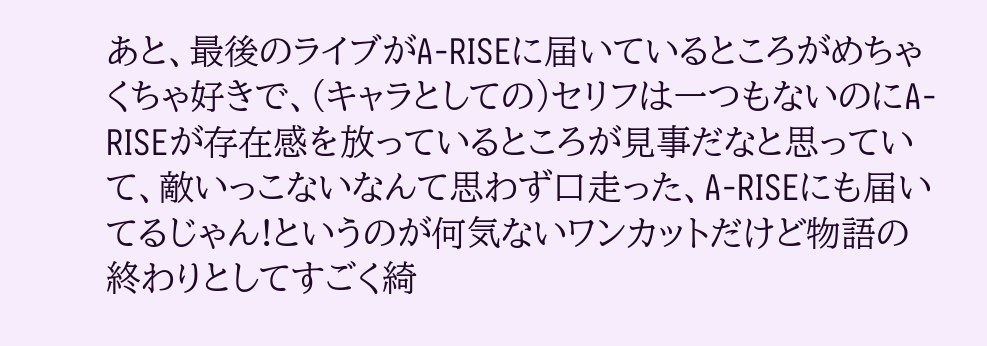あと、最後のライブがA-RISEに届いているところがめちゃくちゃ好きで、(キャラとしての)セリフは一つもないのにA-RISEが存在感を放っているところが見事だなと思っていて、敵いっこないなんて思わず口走った、A-RISEにも届いてるじゃん!というのが何気ないワンカットだけど物語の終わりとしてすごく綺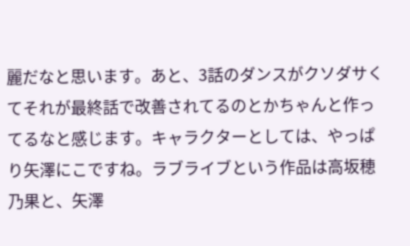麗だなと思います。あと、3話のダンスがクソダサくてそれが最終話で改善されてるのとかちゃんと作ってるなと感じます。キャラクターとしては、やっぱり矢澤にこですね。ラブライブという作品は高坂穂乃果と、矢澤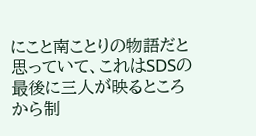にこと南ことりの物語だと思っていて、これはSDSの最後に三人が映るところから制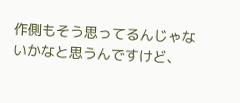作側もそう思ってるんじゃないかなと思うんですけど、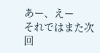あー、えー
それではまた次回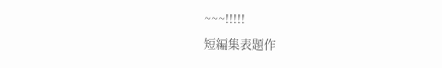~~~!!!!!
短編集表題作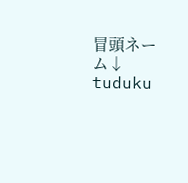冒頭ネーム↓
tuduku